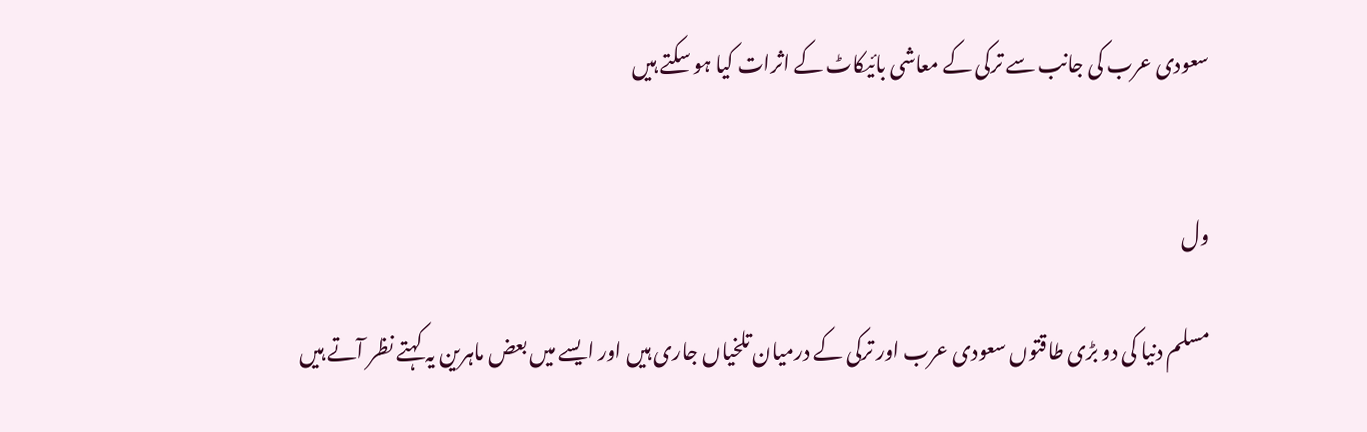سعودی عرب کی جانب سے ترکی کے معاشی بائیکاٹ کے اثرات کیا ہو سکتے ہیں


ول

مسلم دنیا کی دو بڑی طاقتوں سعودی عرب اور ترکی کے درمیان تلخیاں جاری ہیں اور ایسے میں بعض ماہرین یہ کہتے نظر آتے ہیں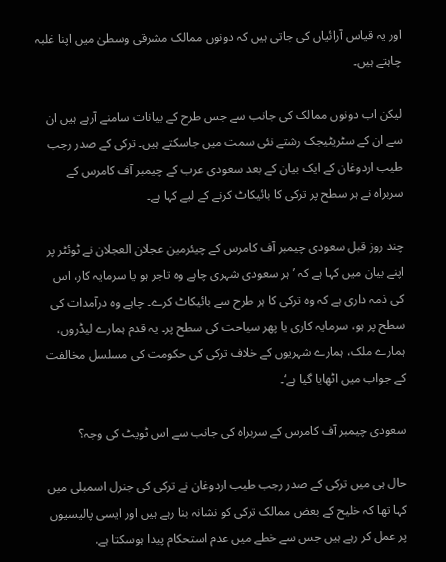اور یہ قیاس آرائیاں کی جاتی ہیں کہ دونوں ممالک مشرقی وسطیٰ میں اپنا غلبہ چاہتے ہیں۔

لیکن اب دونوں ممالک کی جانب سے جس طرح کے بیانات سامنے آرہے ہیں ان سے ان کے سٹریٹیجک رشتے نئی سمت میں جاسکتے ہیں۔ ترکی کے صدر رجب طیب اردوغان کے ایک بیان کے بعد سعودی عرب کے چیمبر آف کامرس کے سربراہ نے ہر سطح پر ترکی کا بائیکاٹ کرنے کے لیے کہا ہے۔

چند روز قبل سعودی چیمبر آف کامرس کے چیئرمین عجلان العجلان نے ٹوئٹر پر اپنے بیان میں کہا ہے کہ ’ہر سعودی شہری چاہے وہ تاجر ہو یا سرمایہ کار، اس کی ذمہ داری ہے کہ وہ ترکی کا ہر طرح سے بائیکاٹ کرے۔ چاہے وہ درآمدات کی سطح پر ہو، سرمایہ کاری یا پھر سیاحت کی سطح پر۔ یہ قدم ہمارے لیڈروں، ہمارے ملک، ہمارے شہریوں کے خلاف ترکی کی حکومت کی مسلسل مخالفت کے جواب میں اٹھایا گیا ہے‘۔

سعودی چیمبر آف کامرس کے سربراہ کی جانب سے اس ٹویٹ کی وجہ؟

حال ہی میں ترکی کے صدر رجب طیب اردوغان نے ترکی کی جنرل اسمبلی میں کہا تھا کہ خلیح کے بعض ممالک ترکی کو نشانہ بنا رہے ہیں اور ایسی پالیسیوں پر عمل کر رہے ہیں جس سے خطے میں عدم استحکام پیدا ہوسکتا ہے.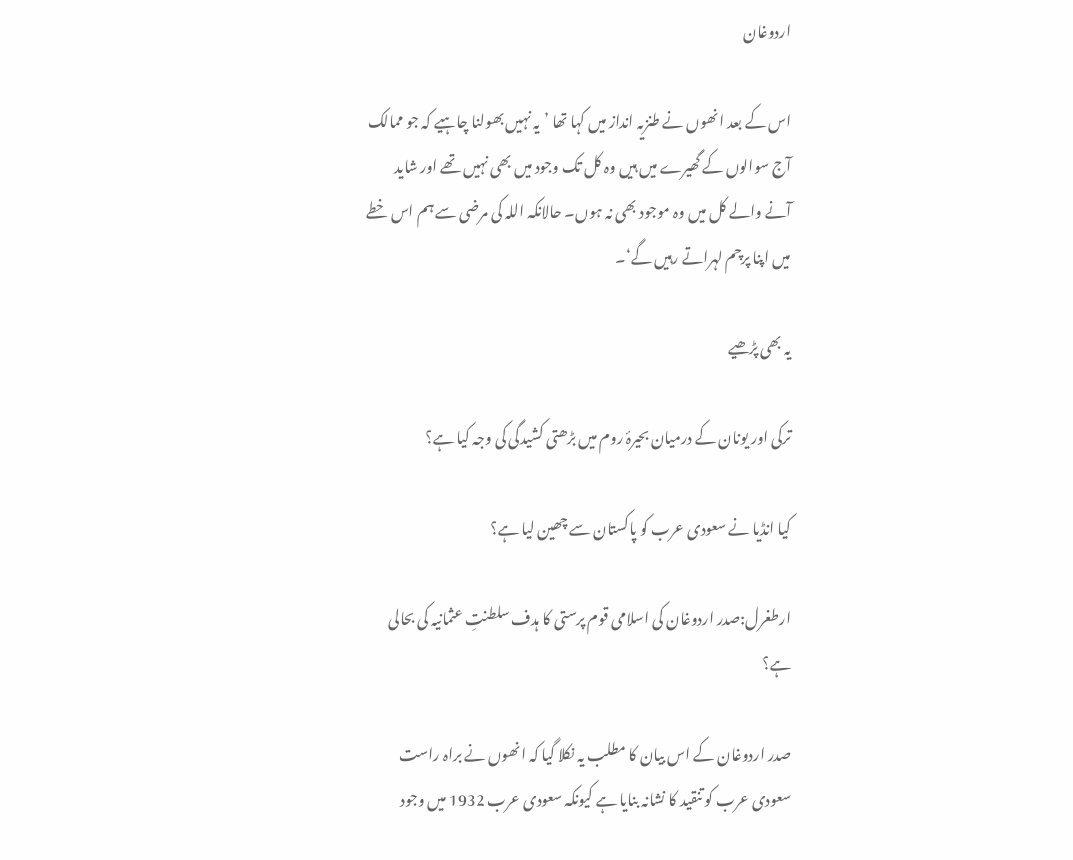اردوغان

اس کے بعد انھوں نے طنزیہ انداز میں کہا تھا ’یہ نہیں بھولنا چاہیے کہ جو ممالک آج سوالوں کے گھیرے میں ہیں وہ کل تک وجود میں بھی نہیں تھے اور شاید آنے والے کل ميں وہ موجود بھی نہ ہوں۔ حالانکہ اللہ کی مرضی سے ہم اس خطے میں اپنا پرچم لہراتے رہیں گے‘۔

یہ بھی پڑھیے

ترکی اور یونان کے درمیان بحیرۂ روم میں بڑھتی کشیدگی کی وجہ کیا ہے؟

کیا انڈیا نے سعودی عرب کو پاکستان سے چھین لیا ہے؟

ارطغرل:صدر اردوغان کی اسلامی قوم پرستی کا ہدف سلطنتِ عثمانیہ کی بحالی ہے؟

صدر اردوغان کے اس بیان کا مطلب یہ نکلا گیا کہ انھوں نے براہ راست سعودی عرب کو تنقید کا نشانہ بنایا ہے کیونکہ سعودی عرب 1932 میں وجود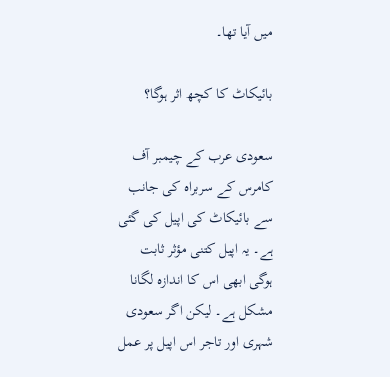میں آیا تھا۔

بائیکاٹ کا کچھ اثر ہوگا؟

سعودی عرب کے چیمبر آف کامرس کے سربراہ کی جانب سے بائیکاٹ کی اپیل کی گئی ہے۔ یہ اپیل کتنی مؤثر ثابت ہوگی ابھی اس کا اندازہ لگانا مشکل ہے۔ لیکن اگر سعودی شہری اور تاجر اس اپیل پر عمل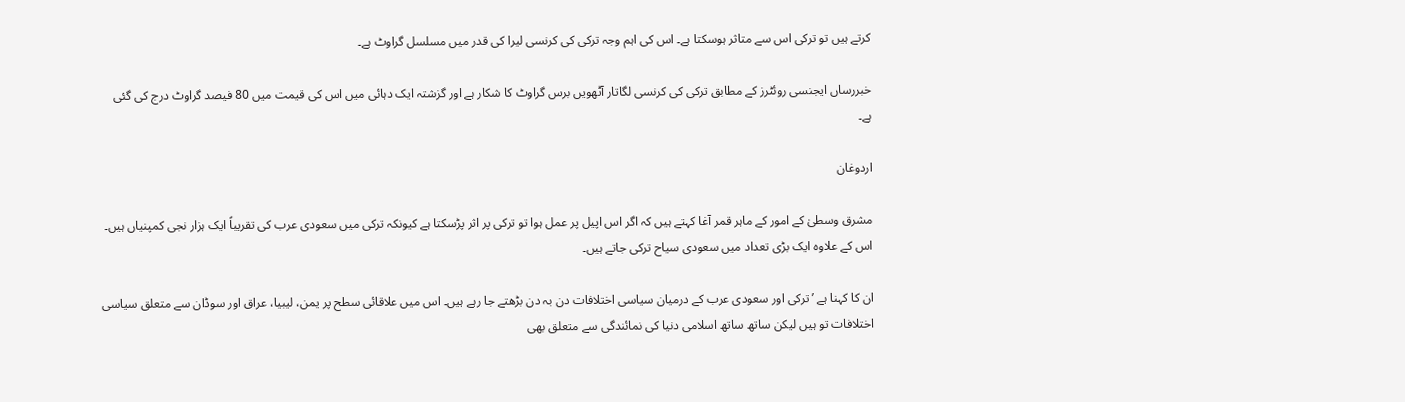کرتے ہیں تو ترکی اس سے متاثر ہوسکتا ہے۔ اس کی اہم وجہ ترکی کی کرنسی لیرا کی قدر میں مسلسل گراوٹ ہے۔

خبررساں ایجنسی روئٹرز کے مطابق ترکی کی کرنسی لگاتار آٹھویں برس گراوٹ کا شکار ہے اور گزشتہ ایک دہائی میں اس کی قیمت میں 80 فیصد گراوٹ درج کی گئی ہے۔

اردوغان

مشرق وسطیٰ کے امور کے ماہر قمر آغا کہتے ہیں کہ اگر اس اپیل پر عمل ہوا تو ترکی پر اثر پڑسکتا ہے کیونکہ ترکی میں سعودی عرب کی تقریباً ایک ہزار نجی کمپنیاں ہیں۔ اس کے علاوہ ایک بڑی تعداد میں سعودی سیاح ترکی جاتے ہیں۔

ان کا کہنا ہے ’ترکی اور سعودی عرب کے درمیان سیاسی اختلافات دن بہ دن بڑھتے جا رہے ہیں۔ اس میں علاقائی سطح پر یمن، لیبیا، عراق اور سوڈان سے متعلق سیاسی اختلافات تو ہیں لیکن ساتھ ساتھ اسلامی دنیا کی نمائندگی سے متعلق بھی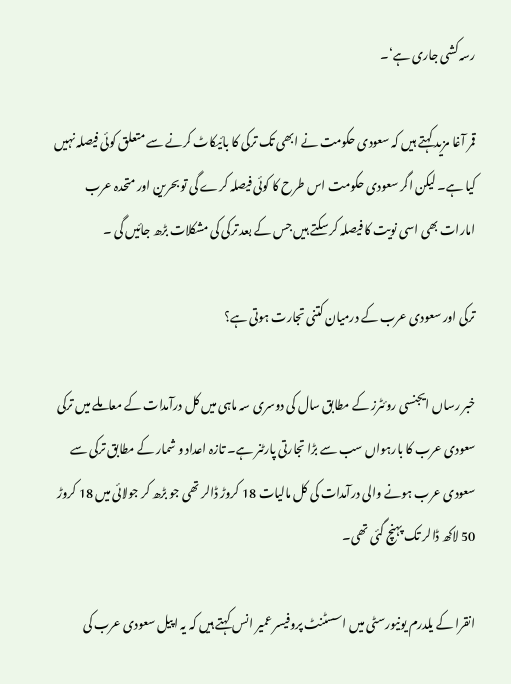رسہ کشی جاری ہے‘۔

قمر آغا مزید کہتے ہیں کہ سعودی حکومت نے ابھی تک ترکی کا بائیکاٹ کرنے سے متعلق کوئی فیصلہ نہیں کیا ہے۔ لیکن اگر سعودی حکومت اس طرح کا کوئی فیصلہ کرے گی تو بحرین اور متحدہ عرب امارات بھی اسی نویت کا فیصلہ کر سکتے ہیں جس کے بعد ترکی کی مشکلات بڑھ جائیں گی ۔

ترکی اور سعودی عرب کے درمیان کتنی تجارت ہوتی ہے؟

خبر رساں ایجنسی روئٹرز کے مطابق سال کی دوسری سہ ماہی میں کل درآمدات کے معاملے میں ترکی سعودی عرب کا بارہواں سب سے بڑا تجارتی پارٹنر ہے۔ تازہ اعداد و شمار کے مطابق ترکی سے سعودی عرب ہونے والی درآمدات کی کل مالیات 18 کروڑ ڈالر تھی جو بڑھ کر جولائی میں 18 کروڑ 50 لاکھ ڈالر تک پہنچ گئی تھی۔

انقرا کے یلدرم یونیورسٹی میں اسسٹنٹ پروفیسر عمیر انس کہتے ہیں کہ یہ اپیل سعودی عرب کی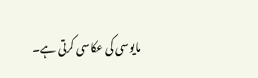مایوسی کی عکاسی کرتی ہے۔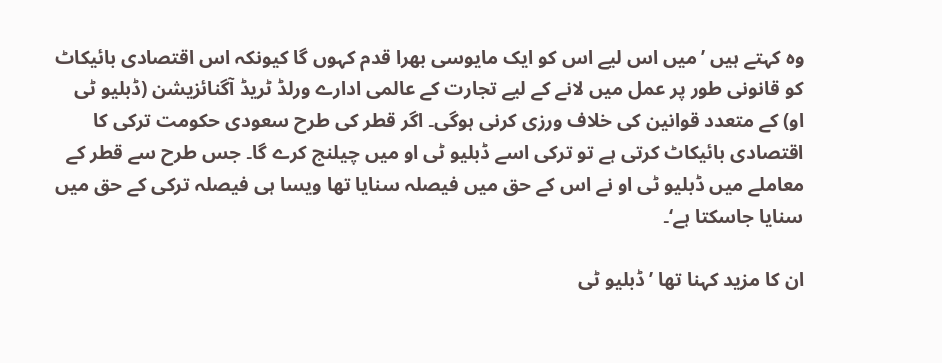وہ کہتے ہیں ’میں اس لیے اس کو ایک مایوسی بھرا قدم کہوں گا کیونکہ اس اقتصادی بائیکاٹ کو قانونی طور پر عمل میں لانے کے لیے تجارت کے عالمی ادارے ورلڈ ٹریڈ آگنائزیشن (ڈبلیو ٹی او) کے متعدد قوانین کی خلاف ورزی کرنی ہوگی۔ اگر قطر کی طرح سعودی حکومت ترکی کا اقتصادی بائیکاٹ کرتی ہے تو ترکی اسے ڈبلیو ٹی او میں چیلنج کرے گا۔ جس طرح سے قطر کے معاملے میں ڈبلیو ٹی او نے اس کے حق میں فیصلہ سنایا تھا ویسا ہی فیصلہ ترکی کے حق میں سنایا جاسکتا ہے‘۔

ان کا مزید کہنا تھا ’ڈبلیو ٹی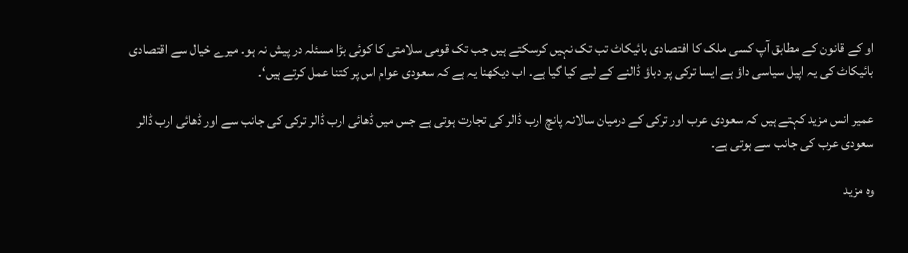او کے قانون کے مطابق آپ کسی ملک کا افتصادی بائیکاٹ تب تک نہیں کرسکتے ہیں جب تک قومی سلامتی کا کوئی بڑا مسئلہ در پیش نہ ہو۔ میرے خیال سے اقتصادی بائیکاٹ کی یہ اپیل سیاسی داؤ ہے ایسا ترکی پر دباؤ ڈالنے کے لیے کیا گیا ہے۔ اب دیکھنا یہ ہے کہ سعودی عوام اس پر کتنا عمل کرتے ہیں‘۔

عمیر انس مزید کہتے ہیں کہ سعودی عرب اور ترکی کے درمیان سالانہ پانچ ارب ڈالر کی تجارت ہوتی ہے جس میں ڈھائی ارب ڈالر ترکی کی جانب سے اور ڈھائی ارب ڈالر سعودی عرب کی جانب سے ہوتی ہے۔

وہ مزید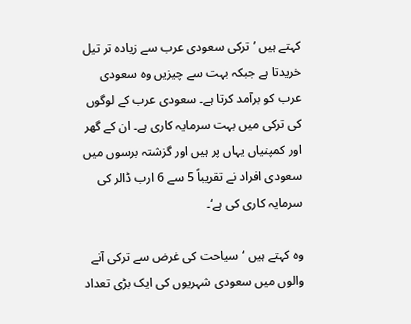کہتے ہیں ’ترکی سعودی عرب سے زیادہ تر تیل خریدتا ہے جبکہ بہت سے چيزیں وہ سعودی عرب کو برآمد کرتا ہے۔ سعودی عرب کے لوگوں کی ترکی میں بہت سرمایہ کاری ہے۔ ان کے گھر اور کمپنیاں یہاں پر ہیں اور گزشتہ برسوں میں سعودی افراد نے تقریباً 5 سے 6 ارب ڈالر کی سرمایہ کاری کی ہے‘۔

وہ کہتے ہیں ‘سیاحت کی غرض سے ترکی آنے والوں میں سعودی شہریوں کی ایک بڑی تعداد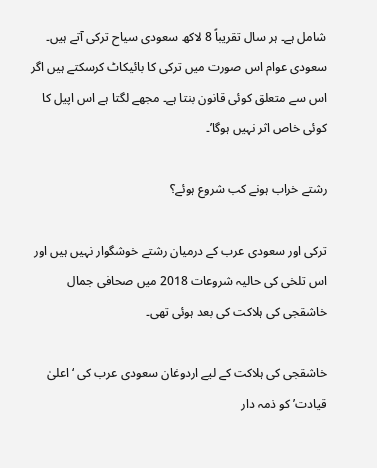شامل ہے۔ ہر سال تقریباً 8 لاکھ سعودی سیاح ترکی آتے ہیں۔ سعودی عوام اس صورت میں ترکی کا بائیکاٹ کرسکتے ہیں اگر اس سے متعلق کوئی قانون بنتا ہے۔ مجھے لگتا ہے اس اپیل کا کوئی خاص اثر نہیں ہوگا’۔

رشتے خراب ہونے کب شروع ہوئے؟

ترکی اور سعودی عرب کے درمیان رشتے خوشگوار نہیں ہیں اور اس تلخی کی حالیہ شروعات 2018 میں صحافی جمال خاشقجی کی ہلاکت کی بعد ہوئی تھی۔

خاشقجی کی ہلاکت کے لیے اردوغان سعودی عرب کی ‘اعلیٰ قیادت’ کو ذمہ دار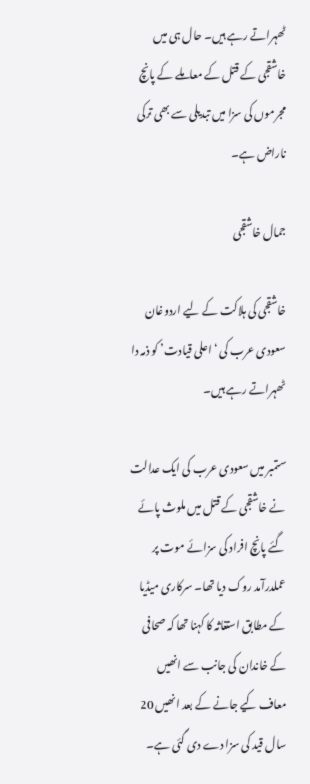ٹھہراتے رہے ہیں۔ حال ہی میں خاشقجی کے قتل کے معاملے کے پانچ مجرموں کی سزا میں تبدیلی سے بھی ترکی ناراض ہے۔

جمال خاشقجی

خاشقجی کی ہلاکت کے لیے اردوغان سعودی عرب کی ‘اعلی قیادت’ کو ذمہ دا ٹھہراتے رہے ہیں۔

ستمبر میں سعودی عرب کی ایک عدالت نے خاشقجی کے قتل میں ملوث پائے گئے پانچ افراد کی سزائے موت پر عملدرآمد روک دیا تھا۔ سرکاری میڈیا کے مطابق استغاثہ کا کہنا تھا کہ صحافی کے خاندان کی جانب سے انھیں معاف کیے جانے کے بعد انھیں 20 سال قید کی سزا دے دی گئی ہے۔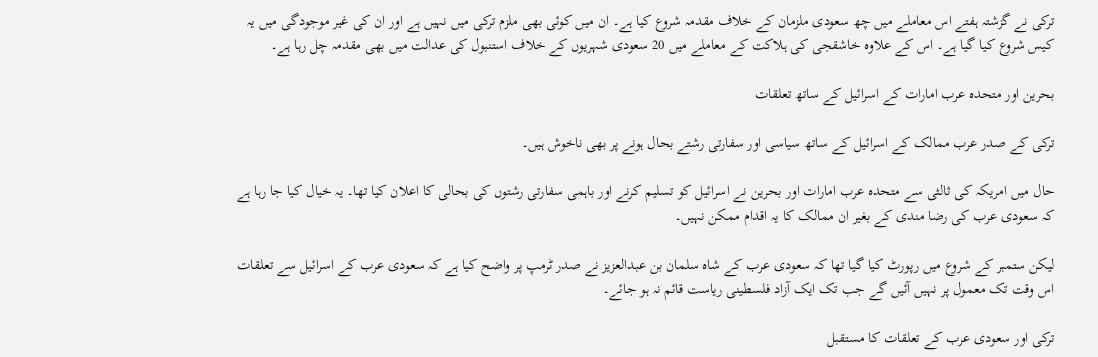ترکی نے گزشتہ ہفتے اس معاملے میں چھ سعودی ملزمان کے خلاف مقدمہ شروع کیا ہے۔ ان میں کوئی بھی ملزم ترکی میں نہیں ہے اور ان کی غیر موجودگی میں یہ کیس شروع کیا گیا ہے۔ اس کے علاوہ خاشقجی کی ہلاکت کے معاملے میں 20 سعودی شہریوں کے خلاف استنبول کی عدالت میں بھی مقدمہ چل رہا ہے۔

بحرین اور متحدہ عرب امارات کے اسرائیل کے ساتھ تعلقات

ترکی کے صدر عرب ممالک کے اسرائیل کے ساتھ سیاسی اور سفارتی رشتے بحال ہونے پر بھی ناخوش ہیں۔

حال میں امریکہ کی ثالثی سے متحدہ عرب امارات اور بحرین نے اسرائیل کو تسلیم کرنے اور باہمی سفارتی رشتوں کی بحالی کا اعلان کیا تھا۔ یہ خیال کیا جا رہا ہے کہ سعودی عرب کی رضا مندی کے بغیر ان ممالک کا یہ اقدام ممکن نہیں۔

لیکن ستمبر کے شروع میں رپورٹ کیا گیا تھا کہ سعودی عرب کے شاہ سلمان بن عبدالعزیز نے صدر ٹرمپ پر واضح کیا ہے کہ سعودی عرب کے اسرائیل سے تعلقات اس وقت تک معمول پر نہیں آئیں گے جب تک ایک آزاد فلسطینی ریاست قائم نہ ہو جائے۔

ترکی اور سعودی عرب کے تعلقات کا مستقبل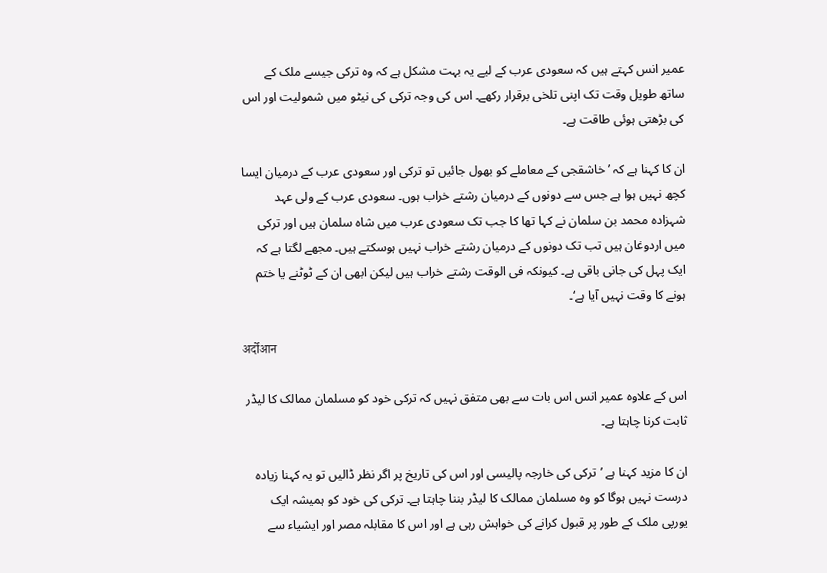عمیر انس کہتے ہیں کہ سعودی عرب کے لیے یہ بہت مشکل ہے کہ وہ ترکی جیسے ملک کے ساتھ طویل وقت تک اپنی تلخی برقرار رکھے۔ اس کی وجہ ترکی کی نیٹو میں شمولیت اور اس کی بڑھتی ہوئی طاقت ہے۔

ان کا کہنا ہے کہ ’خاشقجی کے معاملے کو بھول جائیں تو ترکی اور سعودی عرب کے درمیان ایسا کچھ نہیں ہوا ہے جس سے دونوں کے درمیان رشتے خراب ہوں۔ سعودی عرب کے ولی عہد شہزادہ محمد بن سلمان نے کہا تھا کا جب تک سعودی عرب میں شاہ سلمان ہیں اور ترکی میں اردوغان ہیں تب تک دونوں کے درمیان رشتے خراب نہیں ہوسکتے ہیں۔ مجھے لگتا ہے کہ ایک پہل کی جانی باقی ہے۔ کیونکہ فی الوقت رشتے خراب ہیں لیکن ابھی ان کے ٹوٹنے یا ختم ہونے کا وقت نہیں آیا ہے‘۔

अर्दोआन

اس کے علاوہ عمیر انس اس بات سے بھی متفق نہیں کہ ترکی خود کو مسلمان ممالک کا لیڈر ثابت کرنا چاہتا ہے۔

ان کا مزید کہنا ہے ’ترکی کی خارجہ پالیسی اور اس کی تاریخ پر اگر نظر ڈالیں تو یہ کہنا زیادہ درست نہیں ہوگا کو وہ مسلمان ممالک کا لیڈر بننا چاہتا ہے۔ ترکی کی خود کو ہمیشہ ایک یورپی ملک کے طور پر قبول کرانے کی خواہش رہی ہے اور اس کا مقابلہ مصر اور ایشیاء سے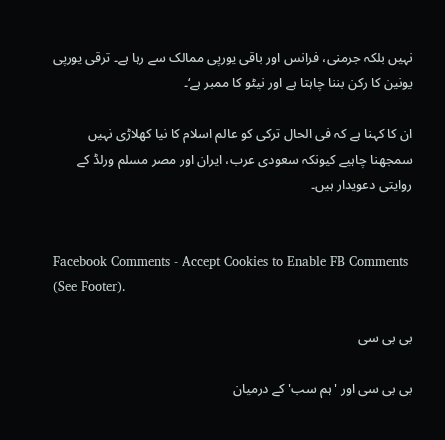نہیں بلکہ جرمنی، فرانس اور باقی یورپی ممالک سے رہا ہے۔ ترقی یورپی یونین کا رکن بننا چاہتا ہے اور نیٹو کا ممبر ہے‘۔

ان کا کہنا ہے کہ فی الحال ترکی کو عالم اسلام کا نیا کھلاڑی نہیں سمجھنا چاہیے کیونکہ سعودی عرب، ایران اور مصر مسلم ورلڈ کے روایتی دعویدار ہیں۔


Facebook Comments - Accept Cookies to Enable FB Comments (See Footer).

بی بی سی

بی بی سی اور 'ہم سب' کے درمیان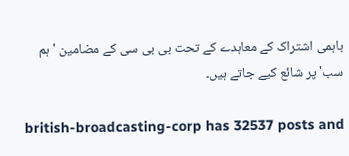باہمی اشتراک کے معاہدے کے تحت بی بی سی کے مضامین 'ہم سب' پر شائع کیے جاتے ہیں۔

british-broadcasting-corp has 32537 posts and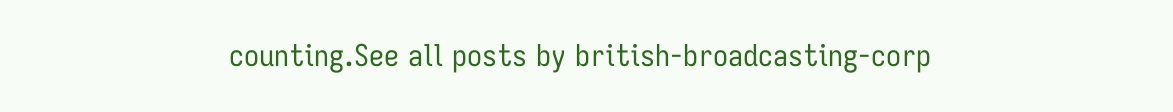counting.See all posts by british-broadcasting-corp